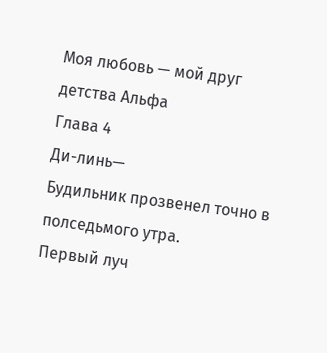Моя любовь — мой друг детства Альфа
Глава 4
Ди-линь—
Будильник прозвенел точно в полседьмого утра.
Первый луч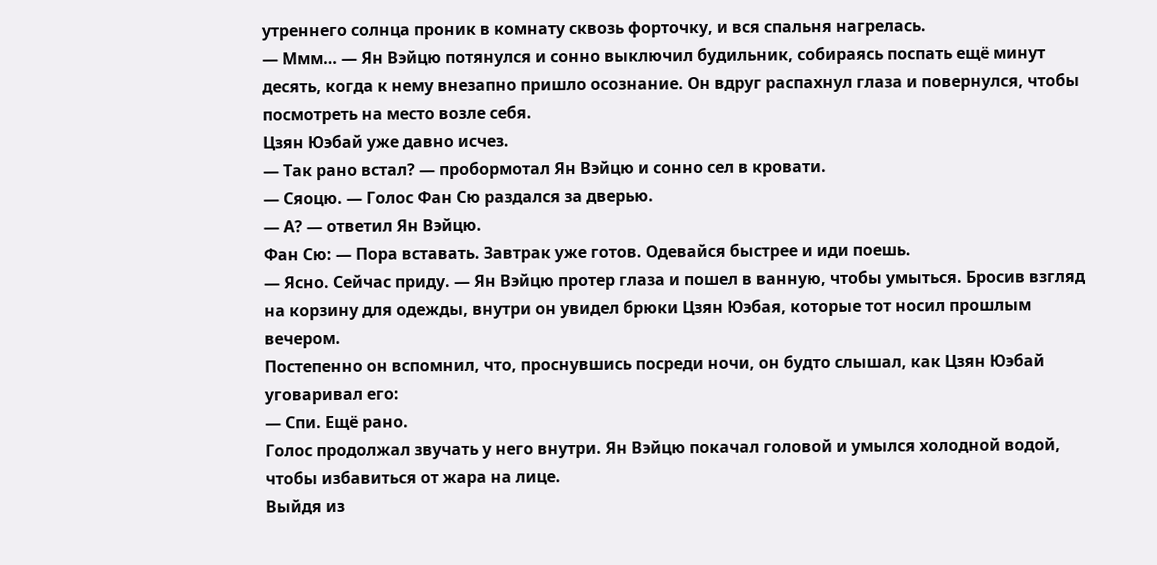утреннего солнца проник в комнату сквозь форточку, и вся спальня нагрелась.
― Ммм… — Ян Вэйцю потянулся и сонно выключил будильник, собираясь поспать ещё минут десять, когда к нему внезапно пришло осознание. Он вдруг распахнул глаза и повернулся, чтобы посмотреть на место возле себя.
Цзян Юэбай уже давно исчез.
― Так рано встал? — пробормотал Ян Вэйцю и сонно сел в кровати.
― Сяоцю. ― Голос Фан Сю раздался за дверью.
― А? ― ответил Ян Вэйцю.
Фан Сю: ― Пора вставать. Завтрак уже готов. Одевайся быстрее и иди поешь.
― Ясно. Сейчас приду. ― Ян Вэйцю протер глаза и пошел в ванную, чтобы умыться. Бросив взгляд на корзину для одежды, внутри он увидел брюки Цзян Юэбая, которые тот носил прошлым вечером.
Постепенно он вспомнил, что, проснувшись посреди ночи, он будто слышал, как Цзян Юэбай уговаривал его:
― Спи. Ещё рано.
Голос продолжал звучать у него внутри. Ян Вэйцю покачал головой и умылся холодной водой, чтобы избавиться от жара на лице.
Выйдя из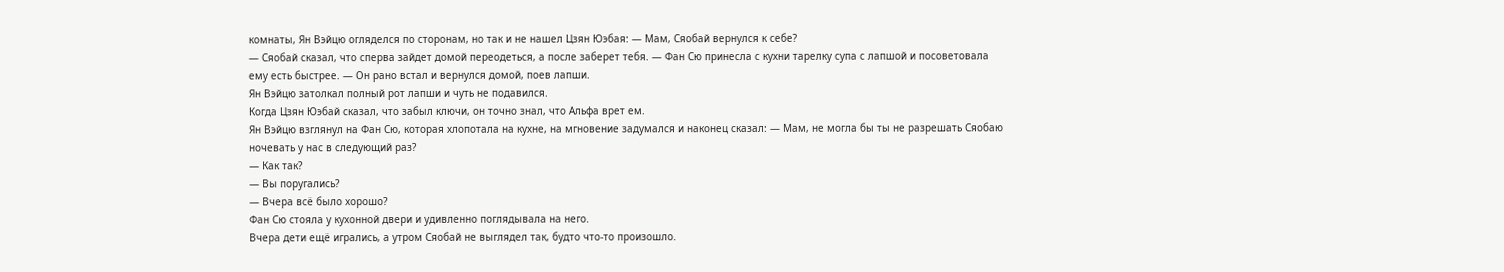комнаты, Ян Вэйцю огляделся по сторонам, но так и не нашел Цзян Юэбая: ― Мам, Сяобай вернулся к себе?
― Сяобай сказал, что сперва зайдет домой переодеться, а после заберет тебя. ― Фан Сю принесла с кухни тарелку супа с лапшой и посоветовала ему есть быстрее. ― Он рано встал и вернулся домой, поев лапши.
Ян Вэйцю затолкал полный рот лапши и чуть не подавился.
Когда Цзян Юэбай сказал, что забыл ключи, он точно знал, что Альфа врет ем.
Ян Вэйцю взглянул на Фан Сю, которая хлопотала на кухне, на мгновение задумался и наконец сказал: ― Мам, не могла бы ты не разрешать Сяобаю ночевать у нас в следующий раз?
― Как так?
― Вы поругались?
― Вчера всё было хорошо?
Фан Сю стояла у кухонной двери и удивленно поглядывала на него.
Вчера дети ещё игрались, а утром Сяобай не выглядел так, будто что-то произошло.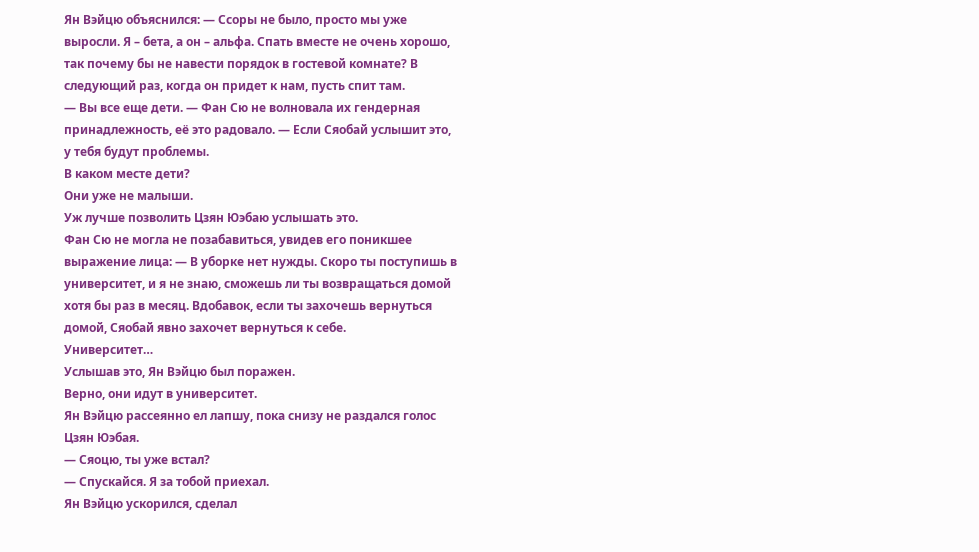Ян Вэйцю объяснился: ― Ссоры не было, просто мы уже выросли. Я – бета, а он – альфа. Спать вместе не очень хорошо, так почему бы не навести порядок в гостевой комнате? В следующий раз, когда он придет к нам, пусть спит там.
― Вы все еще дети. ― Фан Сю не волновала их гендерная принадлежность, её это радовало. ― Если Сяобай услышит это, у тебя будут проблемы.
В каком месте дети?
Они уже не малыши.
Уж лучше позволить Цзян Юэбаю услышать это.
Фан Сю не могла не позабавиться, увидев его поникшее выражение лица: ― В уборке нет нужды. Скоро ты поступишь в университет, и я не знаю, сможешь ли ты возвращаться домой хотя бы раз в месяц. Вдобавок, если ты захочешь вернуться домой, Сяобай явно захочет вернуться к себе.
Университет…
Услышав это, Ян Вэйцю был поражен.
Верно, они идут в университет.
Ян Вэйцю рассеянно ел лапшу, пока снизу не раздался голос Цзян Юэбая.
― Сяоцю, ты уже встал?
― Спускайся. Я за тобой приехал.
Ян Вэйцю ускорился, сделал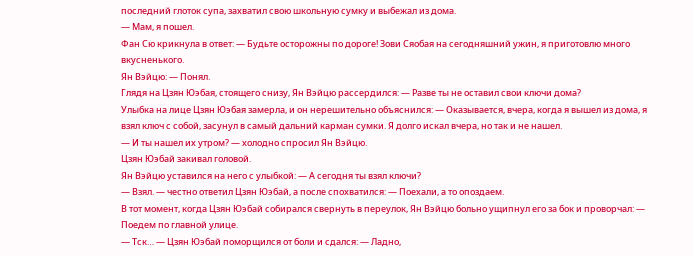последний глоток супа, захватил свою школьную сумку и выбежал из дома.
― Мам, я пошел.
Фан Сю крикнула в ответ: ― Будьте осторожны по дороге! Зови Сяобая на сегодняшний ужин, я приготовлю много вкусненького.
Ян Вэйцю: ― Понял.
Глядя на Цзян Юэбая, стоящего снизу, Ян Вэйцю рассердился: ― Разве ты не оставил свои ключи дома?
Улыбка на лице Цзян Юэбая замерла, и он нерешительно объяснился: ― Оказывается, вчера, когда я вышел из дома, я взял ключ с собой, засунул в самый дальний карман сумки. Я долго искал вчера, но так и не нашел.
― И ты нашел их утром? ― холодно спросил Ян Вэйцю.
Цзян Юэбай закивал головой.
Ян Вэйцю уставился на него с улыбкой: ― А сегодня ты взял ключи?
― Взял. ― честно ответил Цзян Юэбай, а после спохватился: ― Поехали, а то опоздаем.
В тот момент, когда Цзян Юэбай собирался свернуть в переулок, Ян Вэйцю больно ущипнул его за бок и проворчал: ― Поедем по главной улице.
― Тск… ― Цзян Юэбай поморщился от боли и сдался: ― Ладно,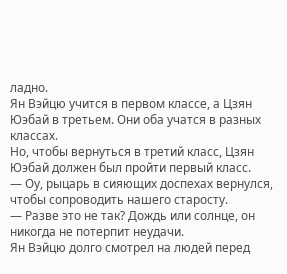ладно.
Ян Вэйцю учится в первом классе, а Цзян Юэбай в третьем. Они оба учатся в разных классах.
Но, чтобы вернуться в третий класс, Цзян Юэбай должен был пройти первый класс.
― Оу, рыцарь в сияющих доспехах вернулся, чтобы сопроводить нашего старосту.
― Разве это не так? Дождь или солнце, он никогда не потерпит неудачи.
Ян Вэйцю долго смотрел на людей перед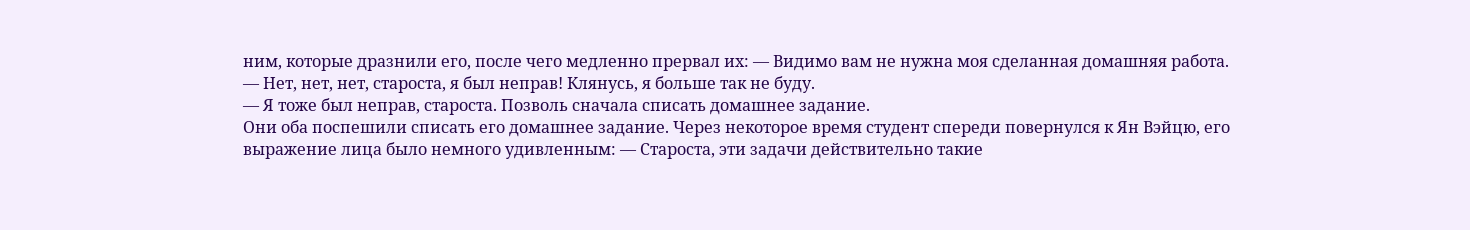ним, которые дразнили его, после чего медленно прервал их: ― Видимо вам не нужна моя сделанная домашняя работа.
― Нет, нет, нет, староста, я был неправ! Клянусь, я больше так не буду.
― Я тоже был неправ, староста. Позволь сначала списать домашнее задание.
Они оба поспешили списать его домашнее задание. Через некоторое время студент спереди повернулся к Ян Вэйцю, его выражение лица было немного удивленным: ― Староста, эти задачи действительно такие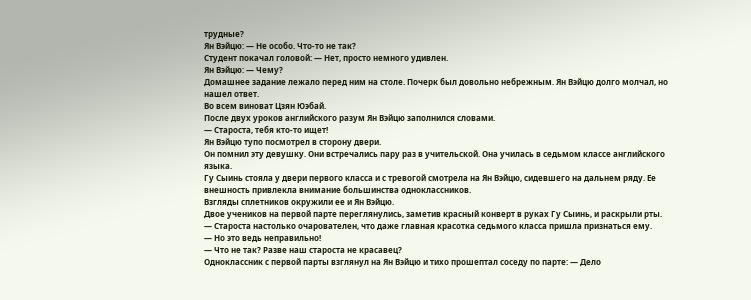трудные?
Ян Вэйцю: ― Не особо. Что-то не так?
Студент покачал головой: ― Нет, просто немного удивлен.
Ян Вэйцю: ― Чему?
Домашнее задание лежало перед ним на столе. Почерк был довольно небрежным. Ян Вэйцю долго молчал, но нашел ответ.
Во всем виноват Цзян Юэбай.
После двух уроков английского разум Ян Вэйцю заполнился словами.
― Староста, тебя кто-то ищет!
Ян Вэйцю тупо посмотрел в сторону двери.
Он помнил эту девушку. Они встречались пару раз в учительской. Она училась в седьмом классе английского языка.
Гу Сыинь стояла у двери первого класса и с тревогой смотрела на Ян Вэйцю, сидевшего на дальнем ряду. Ее внешность привлекла внимание большинства одноклассников.
Взгляды сплетников окружили ее и Ян Вэйцю.
Двое учеников на первой парте переглянулись, заметив красный конверт в руках Гу Сыинь, и раскрыли рты.
― Староста настолько очарователен, что даже главная красотка седьмого класса пришла признаться ему.
― Но это ведь неправильно!
― Что не так? Разве наш староста не красавец?
Одноклассник с первой парты взглянул на Ян Вэйцю и тихо прошептал соседу по парте: ― Дело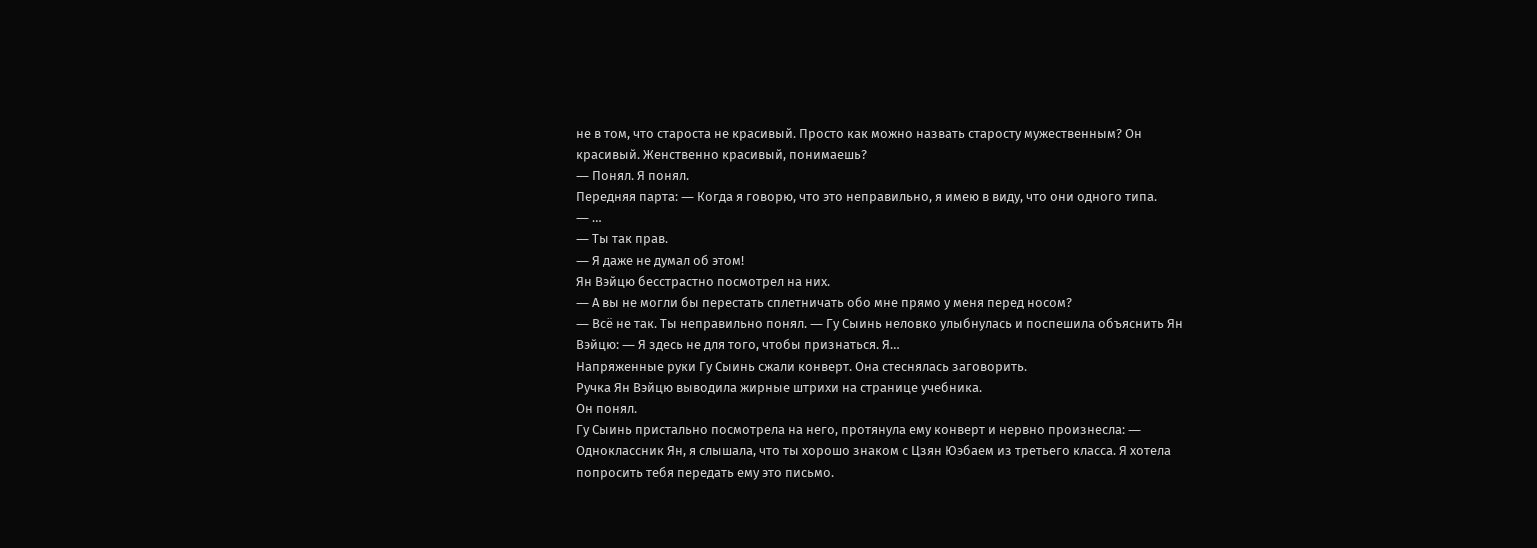не в том, что староста не красивый. Просто как можно назвать старосту мужественным? Он красивый. Женственно красивый, понимаешь?
― Понял. Я понял.
Передняя парта: ― Когда я говорю, что это неправильно, я имею в виду, что они одного типа.
― …
― Ты так прав.
― Я даже не думал об этом!
Ян Вэйцю бесстрастно посмотрел на них.
― А вы не могли бы перестать сплетничать обо мне прямо у меня перед носом?
― Всё не так. Ты неправильно понял. ― Гу Сыинь неловко улыбнулась и поспешила объяснить Ян Вэйцю: ― Я здесь не для того, чтобы признаться. Я…
Напряженные руки Гу Сыинь сжали конверт. Она стеснялась заговорить.
Ручка Ян Вэйцю выводила жирные штрихи на странице учебника.
Он понял.
Гу Сыинь пристально посмотрела на него, протянула ему конверт и нервно произнесла: ― Одноклассник Ян, я слышала, что ты хорошо знаком с Цзян Юэбаем из третьего класса. Я хотела попросить тебя передать ему это письмо.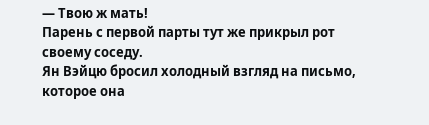― Твою ж мать!
Парень с первой парты тут же прикрыл рот своему соседу.
Ян Вэйцю бросил холодный взгляд на письмо, которое она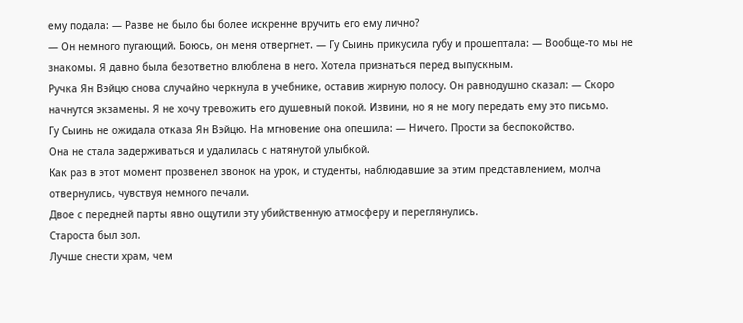ему подала: ― Разве не было бы более искренне вручить его ему лично?
― Он немного пугающий. Боюсь, он меня отвергнет. ― Гу Сыинь прикусила губу и прошептала: ― Вообще-то мы не знакомы. Я давно была безответно влюблена в него. Хотела признаться перед выпускным.
Ручка Ян Вэйцю снова случайно черкнула в учебнике, оставив жирную полосу. Он равнодушно сказал: ― Скоро начнутся экзамены. Я не хочу тревожить его душевный покой. Извини, но я не могу передать ему это письмо.
Гу Сыинь не ожидала отказа Ян Вэйцю. На мгновение она опешила: ― Ничего. Прости за беспокойство.
Она не стала задерживаться и удалилась с натянутой улыбкой.
Как раз в этот момент прозвенел звонок на урок, и студенты, наблюдавшие за этим представлением, молча отвернулись, чувствуя немного печали.
Двое с передней парты явно ощутили эту убийственную атмосферу и переглянулись.
Староста был зол.
Лучше снести храм, чем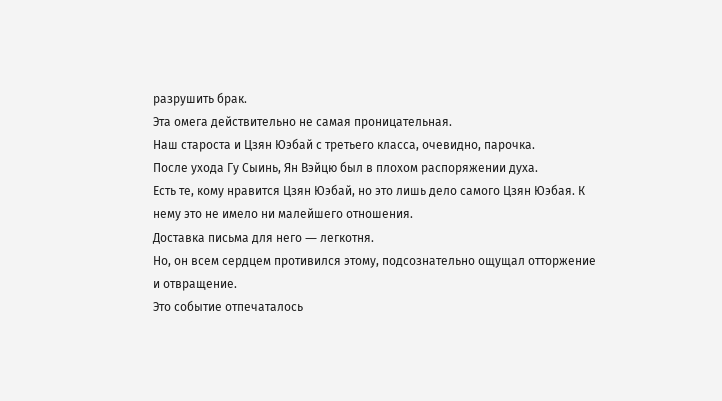разрушить брак.
Эта омега действительно не самая проницательная.
Наш староста и Цзян Юэбай с третьего класса, очевидно, парочка.
После ухода Гу Сыинь, Ян Вэйцю был в плохом распоряжении духа.
Есть те, кому нравится Цзян Юэбай, но это лишь дело самого Цзян Юэбая. К нему это не имело ни малейшего отношения.
Доставка письма для него ― легкотня.
Но, он всем сердцем противился этому, подсознательно ощущал отторжение и отвращение.
Это событие отпечаталось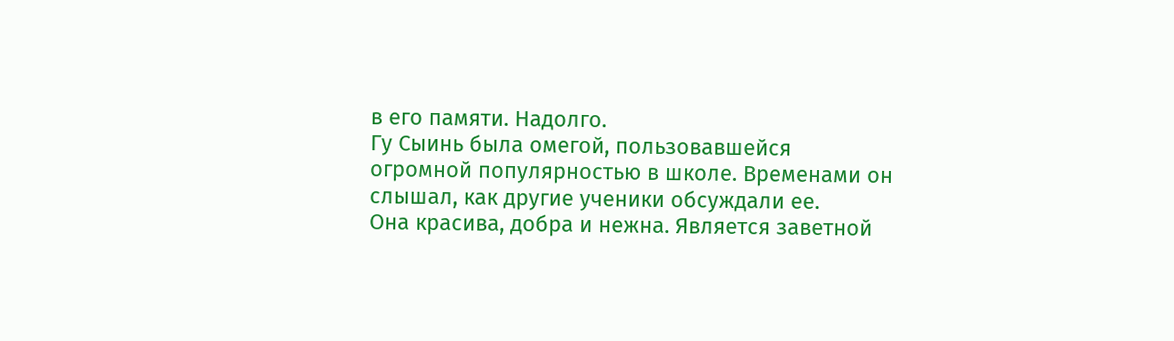в его памяти. Надолго.
Гу Сыинь была омегой, пользовавшейся огромной популярностью в школе. Временами он слышал, как другие ученики обсуждали ее.
Она красива, добра и нежна. Является заветной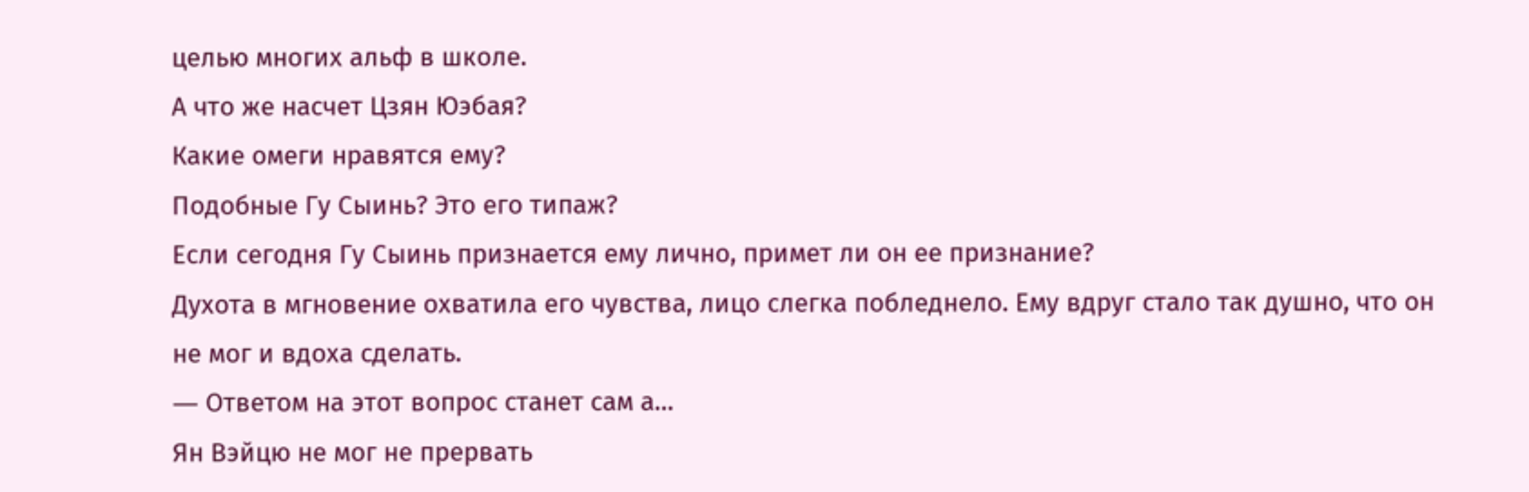целью многих альф в школе.
А что же насчет Цзян Юэбая?
Какие омеги нравятся ему?
Подобные Гу Сыинь? Это его типаж?
Если сегодня Гу Сыинь признается ему лично, примет ли он ее признание?
Духота в мгновение охватила его чувства, лицо слегка побледнело. Ему вдруг стало так душно, что он не мог и вдоха сделать.
― Ответом на этот вопрос станет сам а…
Ян Вэйцю не мог не прервать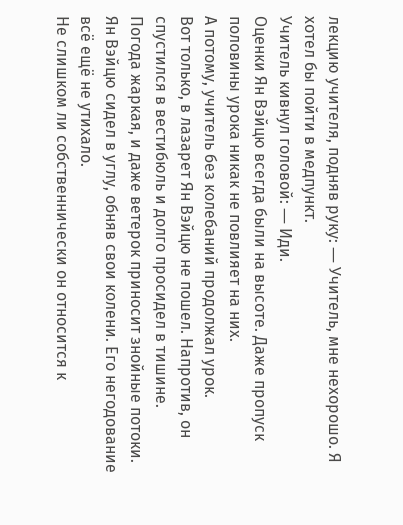лекцию учителя, подняв руку: ― Учитель, мне нехорошо. Я хотел бы пойти в медпункт.
Учитель кивнул головой: ― Иди.
Оценки Ян Вэйцю всегда были на высоте. Даже пропуск половины урока никак не повлияет на них.
А потому, учитель без колебаний продолжал урок.
Вот только, в лазарет Ян Вэйцю не пошел. Напротив, он спустился в вестибюль и долго просидел в тишине.
Погода жаркая, и даже ветерок приносит знойные потоки.
Ян Вэйцю сидел в углу, обняв свои колени. Его негодование всё ещё не утихало.
Не слишком ли собственнически он относится к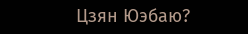Цзян Юэбаю?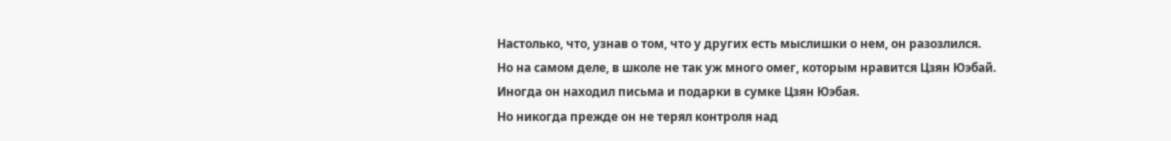Настолько, что, узнав о том, что у других есть мыслишки о нем, он разозлился.
Но на самом деле, в школе не так уж много омег, которым нравится Цзян Юэбай.
Иногда он находил письма и подарки в сумке Цзян Юэбая.
Но никогда прежде он не терял контроля над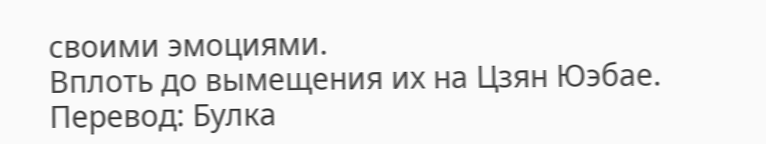своими эмоциями.
Вплоть до вымещения их на Цзян Юэбае.
Перевод: Булка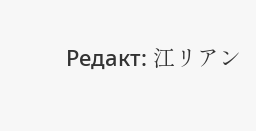Редакт: 江リアン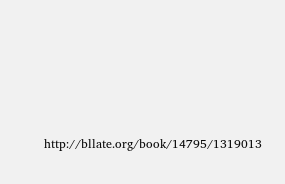http://bllate.org/book/14795/1319013